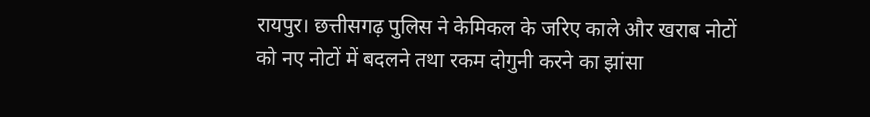रायपुर। छत्तीसगढ़ पुलिस ने केमिकल के जरिए काले और खराब नोटों को नए नोटों में बदलने तथा रकम दोगुनी करने का झांसा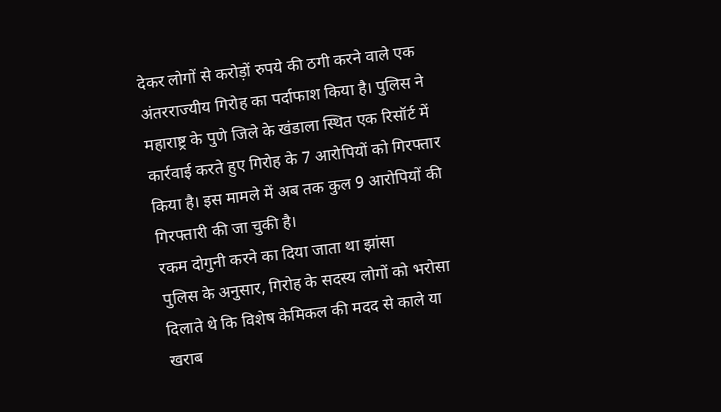देकर लोगों से करोड़ों रुपये की ठगी करने वाले एक अंतरराज्यीय गिरोह का पर्दाफाश किया है। पुलिस ने महाराष्ट्र के पुणे जिले के खंडाला स्थित एक रिसॉर्ट में कार्रवाई करते हुए गिरोह के 7 आरोपियों को गिरफ्तार किया है। इस मामले में अब तक कुल 9 आरोपियों की गिरफ्तारी की जा चुकी है।
रकम दोगुनी करने का दिया जाता था झांसा
पुलिस के अनुसार, गिरोह के सदस्य लोगों को भरोसा दिलाते थे कि विशेष केमिकल की मदद से काले या खराब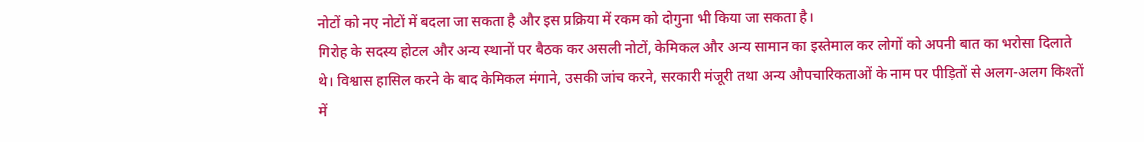नोटों को नए नोटों में बदला जा सकता है और इस प्रक्रिया में रकम को दोगुना भी किया जा सकता है।
गिरोह के सदस्य होटल और अन्य स्थानों पर बैठक कर असली नोटों, केमिकल और अन्य सामान का इस्तेमाल कर लोगों को अपनी बात का भरोसा दिलाते थे। विश्वास हासिल करने के बाद केमिकल मंगाने, उसकी जांच करने, सरकारी मंजूरी तथा अन्य औपचारिकताओं के नाम पर पीड़ितों से अलग-अलग किश्तों में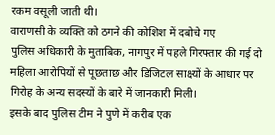रकम वसूली जाती थी।
वाराणसी के व्यक्ति को ठगने की कोशिश में दबोचे गए
पुलिस अधिकारी के मुताबिक, नागपुर में पहले गिरफ्तार की गई दो महिला आरोपियों से पूछताछ और डिजिटल साक्ष्यों के आधार पर गिरोह के अन्य सदस्यों के बारे में जानकारी मिली।
इसके बाद पुलिस टीम ने पुणे में करीब एक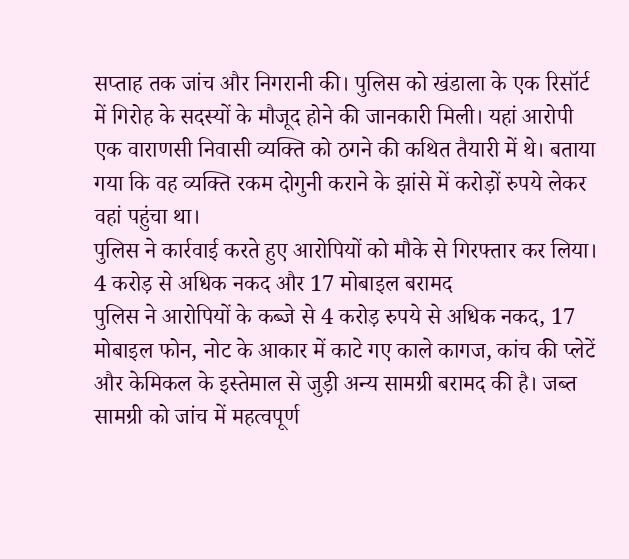सप्ताह तक जांच और निगरानी की। पुलिस को खंडाला के एक रिसॉर्ट में गिरोह के सदस्यों के मौजूद होने की जानकारी मिली। यहां आरोपी एक वाराणसी निवासी व्यक्ति को ठगने की कथित तैयारी में थे। बताया गया कि वह व्यक्ति रकम दोगुनी कराने के झांसे में करोड़ों रुपये लेकर वहां पहुंचा था।
पुलिस ने कार्रवाई करते हुए आरोपियों को मौके से गिरफ्तार कर लिया।
4 करोड़ से अधिक नकद और 17 मोबाइल बरामद
पुलिस ने आरोपियों के कब्जे से 4 करोड़ रुपये से अधिक नकद, 17 मोबाइल फोन, नोट के आकार में काटे गए काले कागज, कांच की प्लेटें और केमिकल के इस्तेमाल से जुड़ी अन्य सामग्री बरामद की है। जब्त सामग्री को जांच में महत्वपूर्ण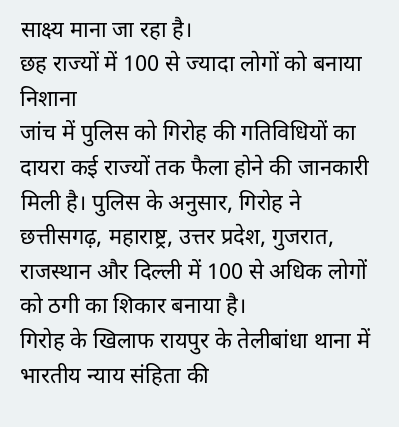साक्ष्य माना जा रहा है।
छह राज्यों में 100 से ज्यादा लोगों को बनाया निशाना
जांच में पुलिस को गिरोह की गतिविधियों का दायरा कई राज्यों तक फैला होने की जानकारी मिली है। पुलिस के अनुसार, गिरोह ने छत्तीसगढ़, महाराष्ट्र, उत्तर प्रदेश, गुजरात, राजस्थान और दिल्ली में 100 से अधिक लोगों को ठगी का शिकार बनाया है।
गिरोह के खिलाफ रायपुर के तेलीबांधा थाना में भारतीय न्याय संहिता की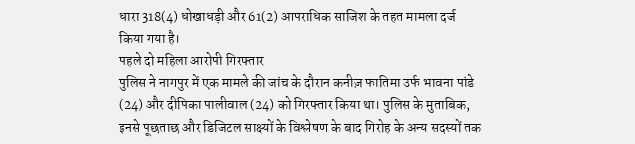धारा 318(4) धोखाधड़ी और 61(2) आपराधिक साजिश के तहत मामला दर्ज किया गया है।
पहले दो महिला आरोपी गिरफ्तार
पुलिस ने नागपुर में एक मामले की जांच के दौरान कनीज़ फातिमा उर्फ भावना पांडे (24) और दीपिका पालीवाल (24) को गिरफ्तार किया था। पुलिस के मुताबिक, इनसे पूछताछ और डिजिटल साक्ष्यों के विश्लेषण के बाद गिरोह के अन्य सदस्यों तक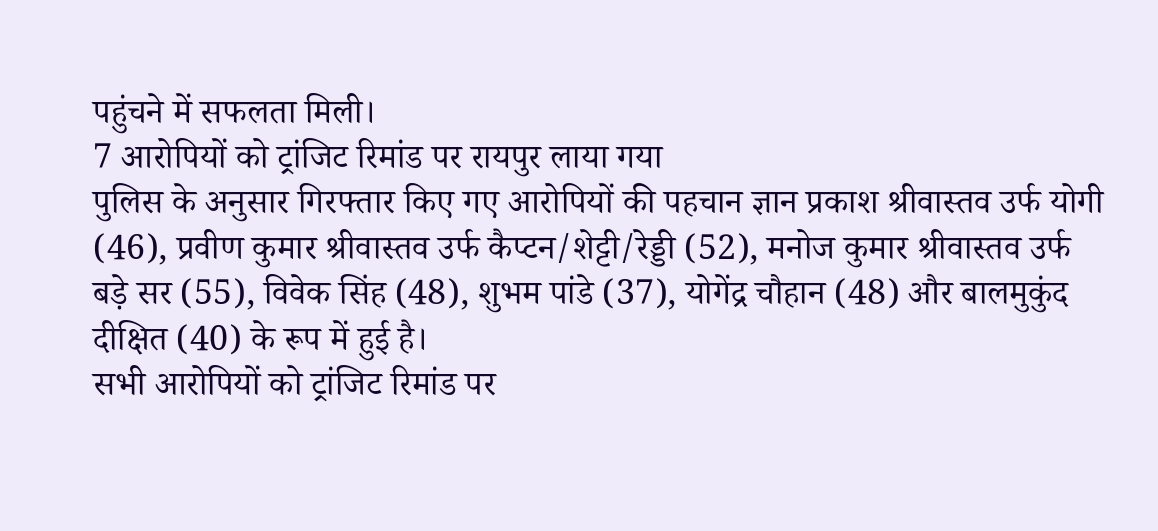पहुंचने में सफलता मिली।
7 आरोपियों को ट्रांजिट रिमांड पर रायपुर लाया गया
पुलिस के अनुसार गिरफ्तार किए गए आरोपियों की पहचान ज्ञान प्रकाश श्रीवास्तव उर्फ योगी (46), प्रवीण कुमार श्रीवास्तव उर्फ कैप्टन/शेट्टी/रेड्डी (52), मनोज कुमार श्रीवास्तव उर्फ बड़े सर (55), विवेक सिंह (48), शुभम पांडे (37), योगेंद्र चौहान (48) और बालमुकुंद दीक्षित (40) के रूप में हुई है।
सभी आरोपियों को ट्रांजिट रिमांड पर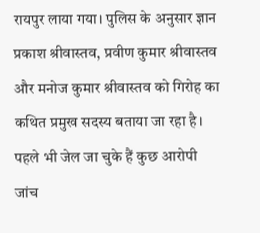रायपुर लाया गया। पुलिस के अनुसार ज्ञान प्रकाश श्रीवास्तव, प्रवीण कुमार श्रीवास्तव और मनोज कुमार श्रीवास्तव को गिरोह का कथित प्रमुख सदस्य बताया जा रहा है।
पहले भी जेल जा चुके हैं कुछ आरोपी
जांच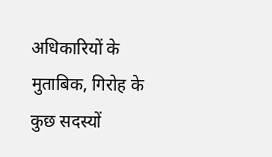अधिकारियों के मुताबिक, गिरोह के कुछ सदस्यों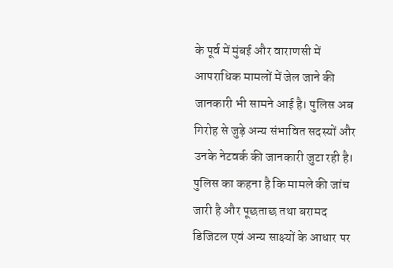के पूर्व में मुंबई और वाराणसी में आपराधिक मामलों में जेल जाने की जानकारी भी सामने आई है। पुलिस अब गिरोह से जुड़े अन्य संभावित सदस्यों और उनके नेटवर्क की जानकारी जुटा रही है।
पुलिस का कहना है कि मामले की जांच जारी है और पूछताछ तथा बरामद डिजिटल एवं अन्य साक्ष्यों के आधार पर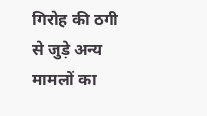गिरोह की ठगी से जुड़े अन्य मामलों का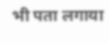भी पता लगाया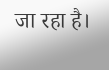जा रहा है।